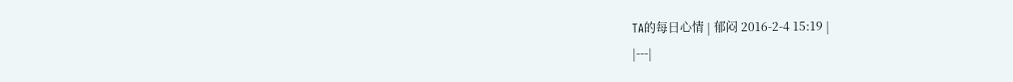TA的每日心情 | 郁闷 2016-2-4 15:19 |
|---|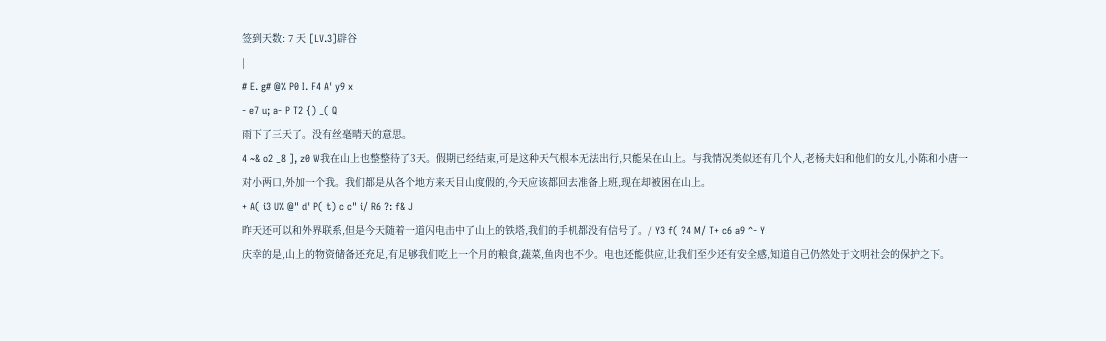签到天数: 7 天 [LV.3]辟谷
|
# E. g# @% P0 I. F4 A' y9 x
- e7 u; a- P T2 {) _( Q
雨下了三天了。没有丝毫晴天的意思。
4 ~& o2 _8 ], z0 W我在山上也整整待了3天。假期已经结束,可是这种天气根本无法出行,只能呆在山上。与我情况类似还有几个人,老杨夫妇和他们的女儿,小陈和小唐一对小两口,外加一个我。我们都是从各个地方来天目山度假的,今天应该都回去准备上班,现在却被困在山上。
+ A( i3 U% @" d' P( t) c c" i/ R6 ?: f& J
昨天还可以和外界联系,但是今天随着一道闪电击中了山上的铁塔,我们的手机都没有信号了。/ Y3 f( ?4 M/ T+ c6 a9 ^- Y
庆幸的是,山上的物资储备还充足,有足够我们吃上一个月的粮食,蔬菜,鱼肉也不少。电也还能供应,让我们至少还有安全感,知道自己仍然处于文明社会的保护之下。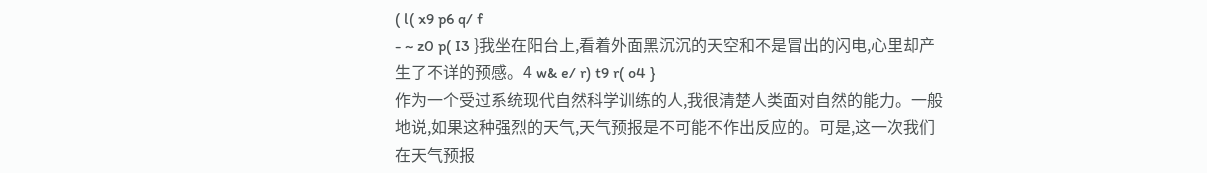( l( x9 p6 q/ f
- ~ z0 p( I3 }我坐在阳台上,看着外面黑沉沉的天空和不是冒出的闪电,心里却产生了不详的预感。4 w& e/ r) t9 r( o4 }
作为一个受过系统现代自然科学训练的人,我很清楚人类面对自然的能力。一般地说,如果这种强烈的天气,天气预报是不可能不作出反应的。可是,这一次我们在天气预报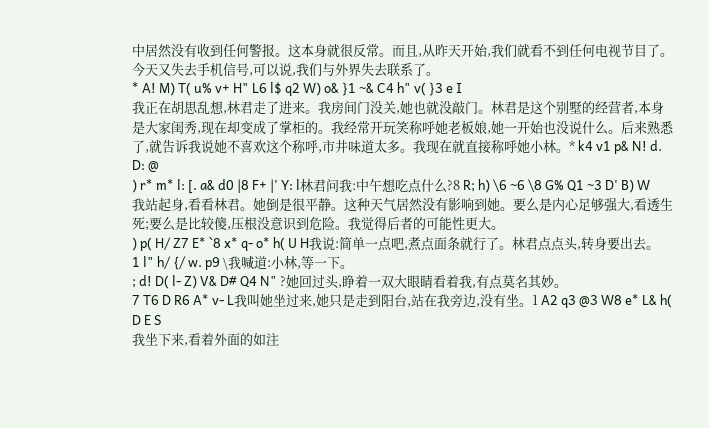中居然没有收到任何警报。这本身就很反常。而且,从昨天开始,我们就看不到任何电视节目了。今天又失去手机信号,可以说,我们与外界失去联系了。
* A! M) T( u% v+ H" L6 l$ q2 W) o& }1 ~& C4 h" v( }3 e I
我正在胡思乱想,林君走了进来。我房间门没关,她也就没敲门。林君是这个别墅的经营者,本身是大家闺秀,现在却变成了掌柜的。我经常开玩笑称呼她老板娘,她一开始也没说什么。后来熟悉了,就告诉我说她不喜欢这个称呼,市井味道太多。我现在就直接称呼她小林。* k4 v1 p& N! d. D: @
) r* m* l: [. a& d0 |8 F+ |' Y: l林君问我:中午想吃点什么?8 R; h) \6 ~6 \8 G% Q1 ~3 D' B) W
我站起身,看看林君。她倒是很平静。这种天气居然没有影响到她。要么是内心足够强大,看透生死;要么是比较傻,压根没意识到危险。我觉得后者的可能性更大。
) p( H/ Z7 E* `8 x* q- o* h( U H我说:简单一点吧,煮点面条就行了。林君点点头,转身要出去。
1 l" h/ {/ w. p9 \我喊道:小林,等一下。
; d! D( l- Z) V& D# Q4 N" ?她回过头,睁着一双大眼睛看着我,有点莫名其妙。
7 T6 D R6 A* v- L我叫她坐过来,她只是走到阳台,站在我旁边,没有坐。1 A2 q3 @3 W8 e* L& h( D E S
我坐下来,看着外面的如注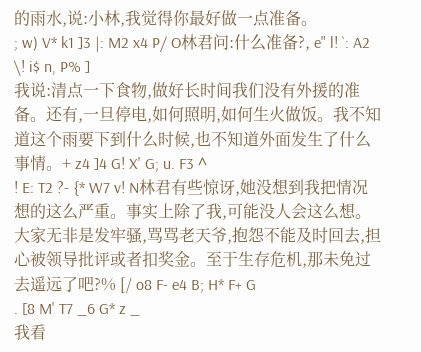的雨水,说:小林,我觉得你最好做一点准备。
; w) V* k1 ]3 |: M2 x4 P/ O林君问:什么准备?, e" l! `: A2 \! i$ n, P% ]
我说:清点一下食物,做好长时间我们没有外援的准备。还有,一旦停电,如何照明,如何生火做饭。我不知道这个雨要下到什么时候,也不知道外面发生了什么事情。+ z4 ]4 G! X' G; u. F3 ^
! E: T2 ?- {* W7 v! N林君有些惊讶,她没想到我把情况想的这么严重。事实上除了我,可能没人会这么想。大家无非是发牢骚,骂骂老天爷,抱怨不能及时回去,担心被领导批评或者扣奖金。至于生存危机,那未免过去遥远了吧?% [/ o8 F- e4 B; H* F+ G
. [8 M' T7 _6 G* z _
我看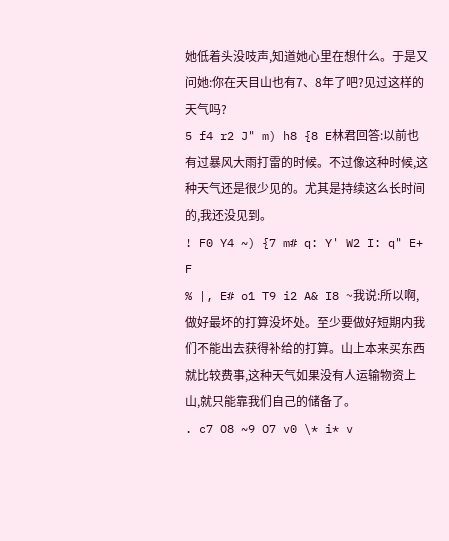她低着头没吱声,知道她心里在想什么。于是又问她:你在天目山也有7、8年了吧?见过这样的天气吗?
5 f4 r2 J" m) h8 {8 E林君回答:以前也有过暴风大雨打雷的时候。不过像这种时候,这种天气还是很少见的。尤其是持续这么长时间的,我还没见到。
! F0 Y4 ~) {7 m# q: Y' W2 I: q" E+ F
% |, E# o1 T9 i2 A& I8 ~我说:所以啊,做好最坏的打算没坏处。至少要做好短期内我们不能出去获得补给的打算。山上本来买东西就比较费事,这种天气如果没有人运输物资上山,就只能靠我们自己的储备了。
. c7 O8 ~9 O7 v0 \* i* v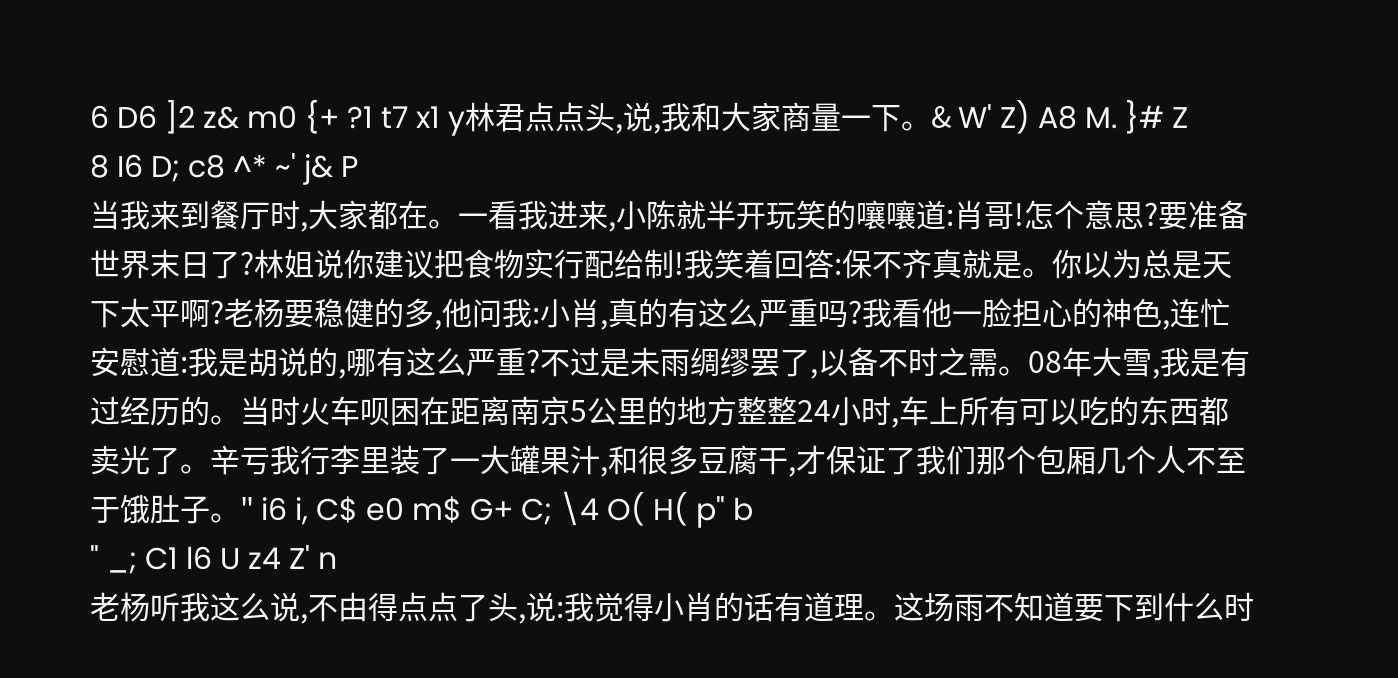6 D6 ]2 z& m0 {+ ?1 t7 x1 y林君点点头,说,我和大家商量一下。& W' Z) A8 M. }# Z
8 I6 D; c8 ^* ~' j& P
当我来到餐厅时,大家都在。一看我进来,小陈就半开玩笑的嚷嚷道:肖哥!怎个意思?要准备世界末日了?林姐说你建议把食物实行配给制!我笑着回答:保不齐真就是。你以为总是天下太平啊?老杨要稳健的多,他问我:小肖,真的有这么严重吗?我看他一脸担心的神色,连忙安慰道:我是胡说的,哪有这么严重?不过是未雨绸缪罢了,以备不时之需。08年大雪,我是有过经历的。当时火车呗困在距离南京5公里的地方整整24小时,车上所有可以吃的东西都卖光了。辛亏我行李里装了一大罐果汁,和很多豆腐干,才保证了我们那个包厢几个人不至于饿肚子。" i6 i, C$ e0 m$ G+ C; \4 O( H( p" b
" _; C1 l6 U z4 Z' n
老杨听我这么说,不由得点点了头,说:我觉得小肖的话有道理。这场雨不知道要下到什么时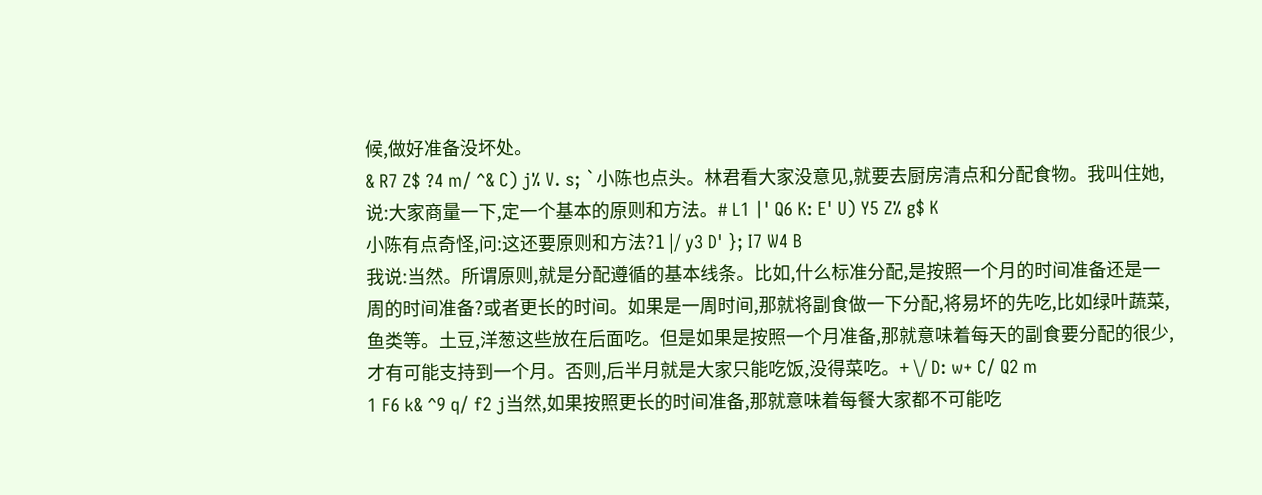候,做好准备没坏处。
& R7 Z$ ?4 m/ ^& C) j% V. s; `小陈也点头。林君看大家没意见,就要去厨房清点和分配食物。我叫住她,说:大家商量一下,定一个基本的原则和方法。# L1 |' Q6 K: E' U) Y5 Z% g$ K
小陈有点奇怪,问:这还要原则和方法?1 |/ y3 D' }; I7 W4 B
我说:当然。所谓原则,就是分配遵循的基本线条。比如,什么标准分配,是按照一个月的时间准备还是一周的时间准备?或者更长的时间。如果是一周时间,那就将副食做一下分配,将易坏的先吃,比如绿叶蔬菜,鱼类等。土豆,洋葱这些放在后面吃。但是如果是按照一个月准备,那就意味着每天的副食要分配的很少,才有可能支持到一个月。否则,后半月就是大家只能吃饭,没得菜吃。+ \/ D: w+ C/ Q2 m
1 F6 k& ^9 q/ f2 j当然,如果按照更长的时间准备,那就意味着每餐大家都不可能吃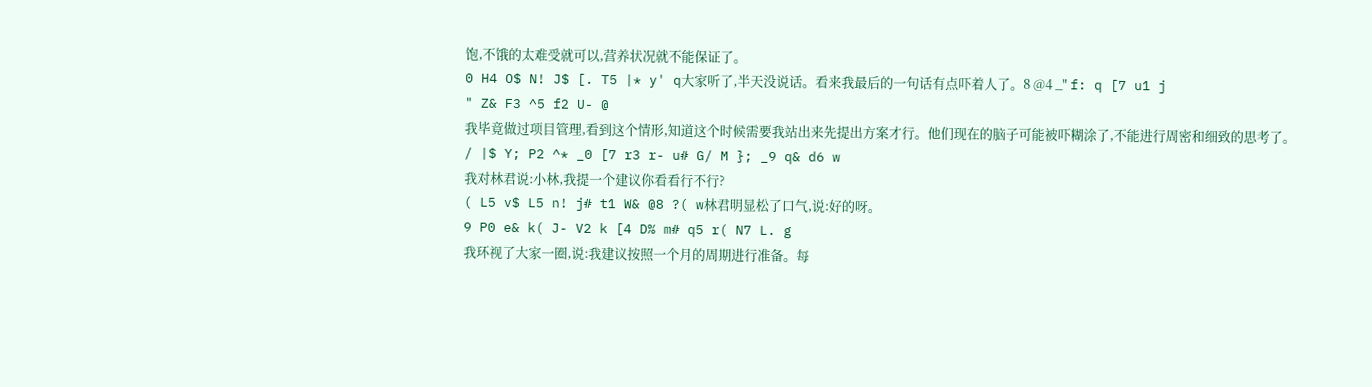饱,不饿的太难受就可以,营养状况就不能保证了。
0 H4 O$ N! J$ [. T5 |* y' q大家听了,半天没说话。看来我最后的一句话有点吓着人了。8 @4 _" f: q [7 u1 j
" Z& F3 ^5 f2 U- @
我毕竟做过项目管理,看到这个情形,知道这个时候需要我站出来先提出方案才行。他们现在的脑子可能被吓糊涂了,不能进行周密和细致的思考了。
/ |$ Y; P2 ^* _0 [7 r3 r- u# G/ M }; _9 q& d6 w
我对林君说:小林,我提一个建议你看看行不行?
( L5 v$ L5 n! j# t1 W& @8 ?( w林君明显松了口气,说:好的呀。
9 P0 e& k( J- V2 k [4 D% m# q5 r( N7 L. g
我环视了大家一圈,说:我建议按照一个月的周期进行准备。每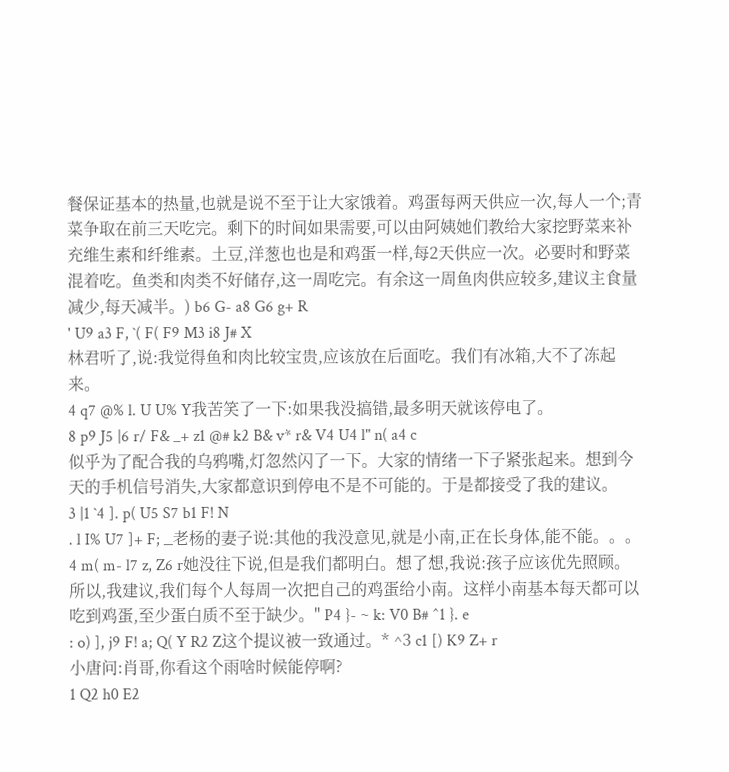餐保证基本的热量,也就是说不至于让大家饿着。鸡蛋每两天供应一次,每人一个;青菜争取在前三天吃完。剩下的时间如果需要,可以由阿姨她们教给大家挖野菜来补充维生素和纤维素。土豆,洋葱也也是和鸡蛋一样,每2天供应一次。必要时和野菜混着吃。鱼类和肉类不好储存,这一周吃完。有余这一周鱼肉供应较多,建议主食量减少,每天减半。) b6 G- a8 G6 g+ R
' U9 a3 F, `( F( F9 M3 i8 J# X
林君听了,说:我觉得鱼和肉比较宝贵,应该放在后面吃。我们有冰箱,大不了冻起来。
4 q7 @% l. U U% Y我苦笑了一下:如果我没搞错,最多明天就该停电了。
8 p9 J5 |6 r/ F& _+ z1 @# k2 B& v* r& V4 U4 l" n( a4 c
似乎为了配合我的乌鸦嘴,灯忽然闪了一下。大家的情绪一下子紧张起来。想到今天的手机信号消失,大家都意识到停电不是不可能的。于是都接受了我的建议。
3 |1 `4 ]. p( U5 S7 b1 F! N
. l I% U7 ]+ F; _老杨的妻子说:其他的我没意见,就是小南,正在长身体,能不能。。。
4 m( m- l7 z, Z6 r她没往下说,但是我们都明白。想了想,我说:孩子应该优先照顾。所以,我建议,我们每个人每周一次把自己的鸡蛋给小南。这样小南基本每天都可以吃到鸡蛋,至少蛋白质不至于缺少。" P4 }- ~ k: V0 B# ^1 }. e
: o) ], j9 F! a; Q( Y R2 Z这个提议被一致通过。* ^3 c1 [) K9 Z+ r
小唐问:肖哥,你看这个雨啥时候能停啊?
1 Q2 h0 E2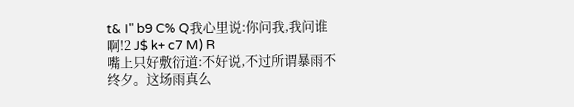t& I" b9 C% Q我心里说:你问我,我问谁啊!2 J$ k+ c7 M) R
嘴上只好敷衍道:不好说,不过所谓暴雨不终夕。这场雨真么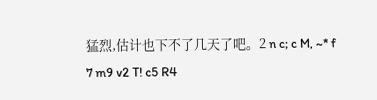猛烈,估计也下不了几天了吧。2 n c; c M, ~* f
7 m9 v2 T! c5 R4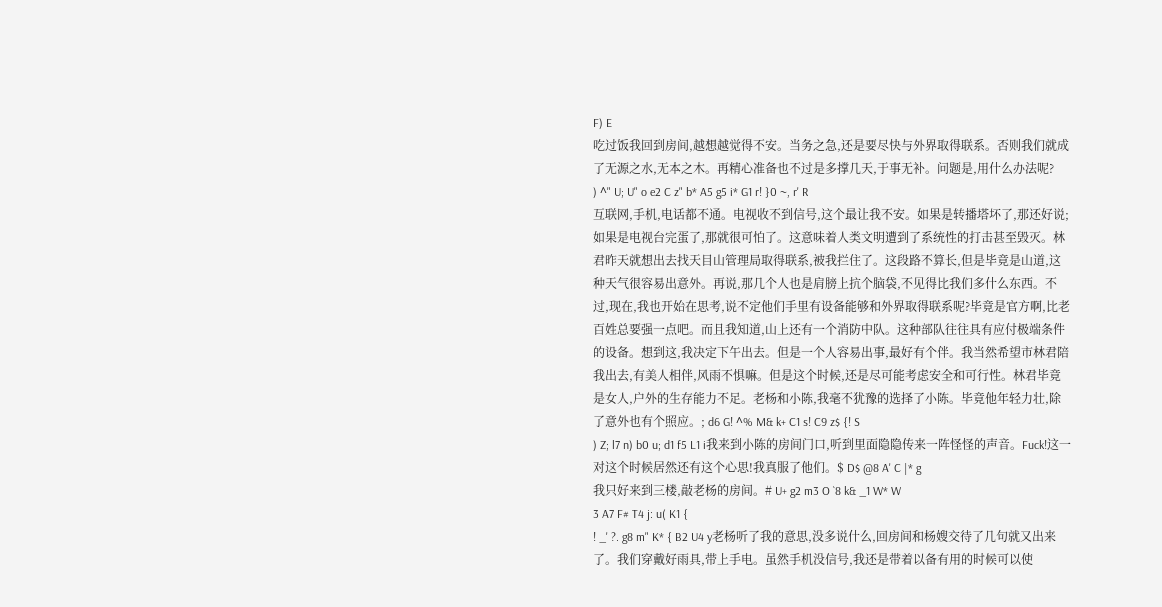F) E
吃过饭我回到房间,越想越觉得不安。当务之急,还是要尽快与外界取得联系。否则我们就成了无源之水,无本之木。再精心准备也不过是多撑几天,于事无补。问题是,用什么办法呢?
) ^" U; U" o e2 C z" b* A5 g5 i* G1 r! }0 ~, r' R
互联网,手机,电话都不通。电视收不到信号,这个最让我不安。如果是转播塔坏了,那还好说;如果是电视台完蛋了,那就很可怕了。这意味着人类文明遭到了系统性的打击甚至毁灭。林君昨天就想出去找天目山管理局取得联系,被我拦住了。这段路不算长,但是毕竟是山道,这种天气很容易出意外。再说,那几个人也是肩膀上抗个脑袋,不见得比我们多什么东西。不过,现在,我也开始在思考,说不定他们手里有设备能够和外界取得联系呢?毕竟是官方啊,比老百姓总要强一点吧。而且我知道,山上还有一个消防中队。这种部队往往具有应付极端条件的设备。想到这,我决定下午出去。但是一个人容易出事,最好有个伴。我当然希望市林君陪我出去,有美人相伴,风雨不惧嘛。但是这个时候,还是尽可能考虑安全和可行性。林君毕竟是女人,户外的生存能力不足。老杨和小陈,我毫不犹豫的选择了小陈。毕竟他年轻力壮,除了意外也有个照应。; d6 G! ^% M& k+ C1 s! C9 z$ {! S
) Z; l7 n) b0 u; d1 f5 L1 i我来到小陈的房间门口,听到里面隐隐传来一阵怪怪的声音。Fuck!这一对这个时候居然还有这个心思!我真服了他们。$ D$ @8 A' C |* g
我只好来到三楼,敲老杨的房间。# U+ g2 m3 O `8 k& _1 W* W
3 A7 F# T4 j: u( K1 {
! _' ?. g8 m" K* { B2 U4 y老杨听了我的意思,没多说什么,回房间和杨嫂交待了几句就又出来了。我们穿戴好雨具,带上手电。虽然手机没信号,我还是带着以备有用的时候可以使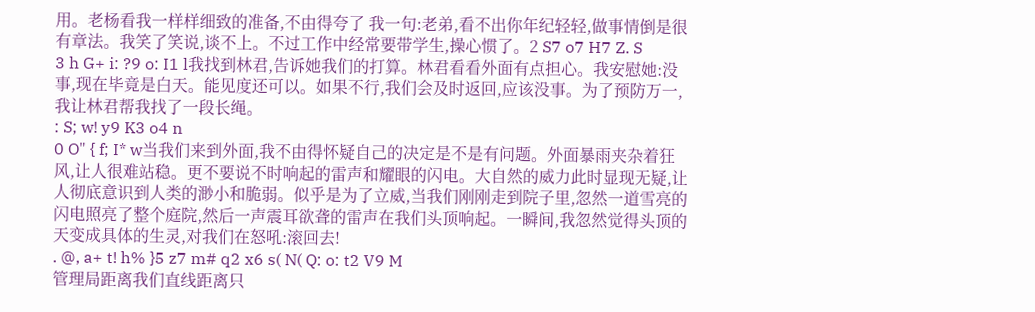用。老杨看我一样样细致的准备,不由得夸了 我一句:老弟,看不出你年纪轻轻,做事情倒是很有章法。我笑了笑说,谈不上。不过工作中经常要带学生,操心惯了。2 S7 o7 H7 Z. S
3 h G+ i: ?9 o: I1 l我找到林君,告诉她我们的打算。林君看看外面有点担心。我安慰她:没事,现在毕竟是白天。能见度还可以。如果不行,我们会及时返回,应该没事。为了预防万一,我让林君帮我找了一段长绳。
: S; w! y9 K3 o4 n
0 O" { f; I* w当我们来到外面,我不由得怀疑自己的决定是不是有问题。外面暴雨夹杂着狂风,让人很难站稳。更不要说不时响起的雷声和耀眼的闪电。大自然的威力此时显现无疑,让人彻底意识到人类的渺小和脆弱。似乎是为了立威,当我们刚刚走到院子里,忽然一道雪亮的闪电照亮了整个庭院,然后一声震耳欲聋的雷声在我们头顶响起。一瞬间,我忽然觉得头顶的天变成具体的生灵,对我们在怒吼:滚回去!
. @, a+ t! h% }5 z7 m# q2 x6 s( N( Q: o: t2 V9 M
管理局距离我们直线距离只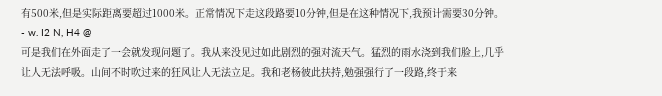有500米,但是实际距离要超过1000米。正常情况下走这段路要10分钟,但是在这种情况下,我预计需要30分钟。- w. I2 N, H4 @
可是我们在外面走了一会就发现问题了。我从来没见过如此剧烈的强对流天气。猛烈的雨水浇到我们脸上,几乎让人无法呼吸。山间不时吹过来的狂风让人无法立足。我和老杨彼此扶持,勉强强行了一段路,终于来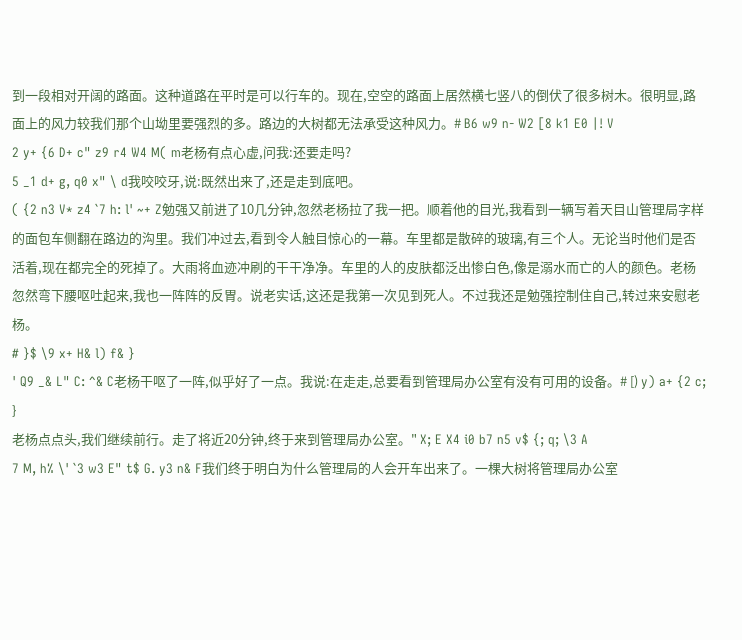到一段相对开阔的路面。这种道路在平时是可以行车的。现在,空空的路面上居然横七竖八的倒伏了很多树木。很明显,路面上的风力较我们那个山坳里要强烈的多。路边的大树都无法承受这种风力。# B6 w9 n- W2 [8 k1 E0 |! V
2 y+ {6 D+ c" z9 r4 W4 M( m老杨有点心虚,问我:还要走吗?
5 _1 d+ g, q0 x" \ d我咬咬牙,说:既然出来了,还是走到底吧。
( {2 n3 V* z4 `7 h: l' ~+ Z勉强又前进了10几分钟,忽然老杨拉了我一把。顺着他的目光,我看到一辆写着天目山管理局字样的面包车侧翻在路边的沟里。我们冲过去,看到令人触目惊心的一幕。车里都是散碎的玻璃,有三个人。无论当时他们是否活着,现在都完全的死掉了。大雨将血迹冲刷的干干净净。车里的人的皮肤都泛出惨白色,像是溺水而亡的人的颜色。老杨忽然弯下腰呕吐起来,我也一阵阵的反胃。说老实话,这还是我第一次见到死人。不过我还是勉强控制住自己,转过来安慰老杨。
# }$ \9 x+ H& l) f& }
' Q9 _& L" C: ^& C老杨干呕了一阵,似乎好了一点。我说:在走走,总要看到管理局办公室有没有可用的设备。# [) y) a+ {2 c; }
老杨点点头,我们继续前行。走了将近20分钟,终于来到管理局办公室。" X; E X4 i0 b7 n5 v$ {; q; \3 A
7 M, h% \' `3 w3 E" t$ G. y3 n& F我们终于明白为什么管理局的人会开车出来了。一棵大树将管理局办公室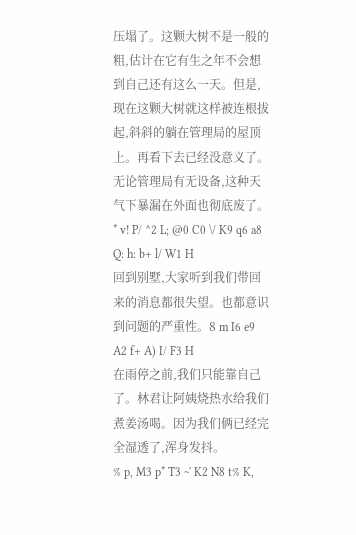压塌了。这颗大树不是一般的粗,估计在它有生之年不会想到自己还有这么一天。但是,现在这颗大树就这样被连根拔起,斜斜的躺在管理局的屋顶上。再看下去已经没意义了。无论管理局有无设备,这种天气下暴漏在外面也彻底废了。
* v! P/ ^2 L; @0 C0 \/ K9 q6 a8 Q: h: b+ l/ W1 H
回到别墅,大家听到我们带回来的消息都很失望。也都意识到问题的严重性。8 m I6 e9 A2 f+ A) I/ F3 H
在雨停之前,我们只能靠自己了。林君让阿姨烧热水给我们煮姜汤喝。因为我们俩已经完全湿透了,浑身发抖。
% p, M3 p* T3 ~' K2 N8 t% K,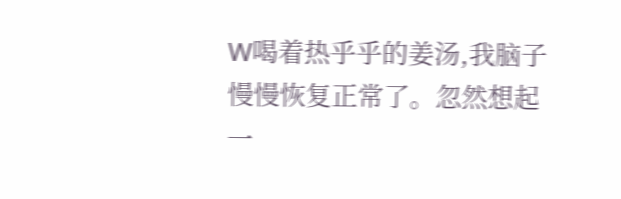W喝着热乎乎的姜汤,我脑子慢慢恢复正常了。忽然想起一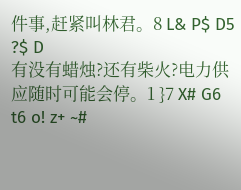件事,赶紧叫林君。8 L& P$ D5 ?$ D
有没有蜡烛?还有柴火?电力供应随时可能会停。1 }7 X# G6 t6 o! z+ ~#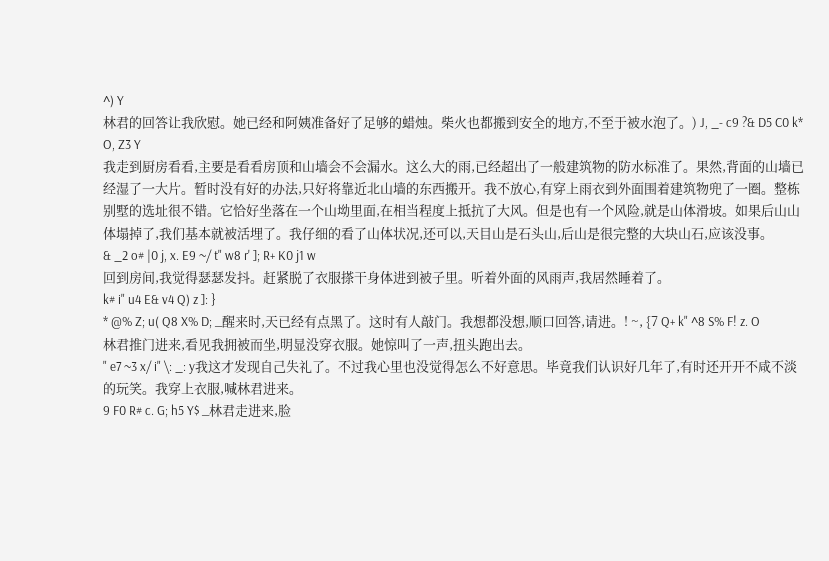^) Y
林君的回答让我欣慰。她已经和阿姨准备好了足够的蜡烛。柴火也都搬到安全的地方,不至于被水泡了。) J, _- c9 ?& D5 C0 k* O, Z3 Y
我走到厨房看看,主要是看看房顶和山墙会不会漏水。这么大的雨,已经超出了一般建筑物的防水标准了。果然,背面的山墙已经湿了一大片。暂时没有好的办法,只好将靠近北山墙的东西搬开。我不放心,有穿上雨衣到外面围着建筑物兜了一圈。整栋别墅的选址很不错。它恰好坐落在一个山坳里面,在相当程度上抵抗了大风。但是也有一个风险,就是山体滑坡。如果后山山体塌掉了,我们基本就被活埋了。我仔细的看了山体状况,还可以,天目山是石头山,后山是很完整的大块山石,应该没事。
& _2 o# |0 j, x. E9 ~/ t" w8 r' ]; R+ K0 j1 w
回到房间,我觉得瑟瑟发抖。赶紧脱了衣服搽干身体进到被子里。听着外面的风雨声,我居然睡着了。
k# i" u4 E& v4 Q) z ]: }
* @% Z; u( Q8 X% D; _醒来时,天已经有点黑了。这时有人敲门。我想都没想,顺口回答,请进。! ~, {7 Q+ k" ^8 S% F! z. O
林君推门进来,看见我拥被而坐,明显没穿衣服。她惊叫了一声,扭头跑出去。
" e7 ~3 x/ i" \: _: y我这才发现自己失礼了。不过我心里也没觉得怎么不好意思。毕竟我们认识好几年了,有时还开开不咸不淡的玩笑。我穿上衣服,喊林君进来。
9 F0 R# c. G; h5 Y$ _林君走进来,脸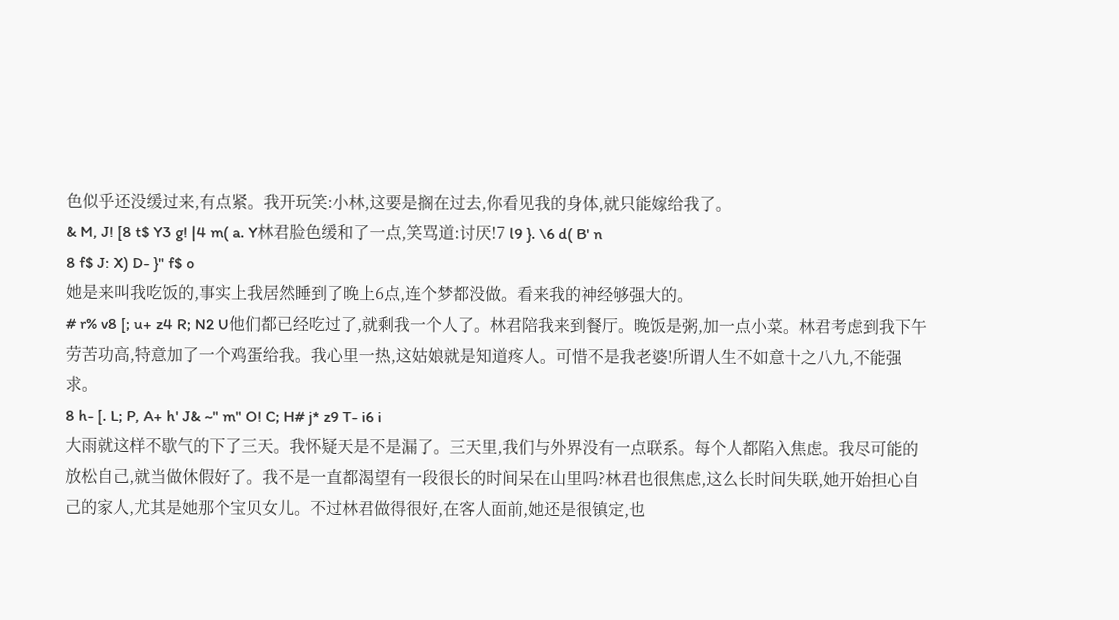色似乎还没缓过来,有点紧。我开玩笑:小林,这要是搁在过去,你看见我的身体,就只能嫁给我了。
& M, J! [8 t$ Y3 g! |4 m( a. Y林君脸色缓和了一点,笑骂道:讨厌!7 l9 }. \6 d( B' n
8 f$ J: X) D- }" f$ o
她是来叫我吃饭的,事实上我居然睡到了晚上6点,连个梦都没做。看来我的神经够强大的。
# r% v8 [; u+ z4 R; N2 U他们都已经吃过了,就剩我一个人了。林君陪我来到餐厅。晚饭是粥,加一点小菜。林君考虑到我下午劳苦功高,特意加了一个鸡蛋给我。我心里一热,这姑娘就是知道疼人。可惜不是我老婆!所谓人生不如意十之八九,不能强求。
8 h- [. L; P, A+ h' J& ~" m" O! C; H# j* z9 T- i6 i
大雨就这样不歇气的下了三天。我怀疑天是不是漏了。三天里,我们与外界没有一点联系。每个人都陷入焦虑。我尽可能的放松自己,就当做休假好了。我不是一直都渴望有一段很长的时间呆在山里吗?林君也很焦虑,这么长时间失联,她开始担心自己的家人,尤其是她那个宝贝女儿。不过林君做得很好,在客人面前,她还是很镇定,也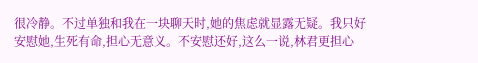很冷静。不过单独和我在一块聊天时,她的焦虑就显露无疑。我只好安慰她,生死有命,担心无意义。不安慰还好,这么一说,林君更担心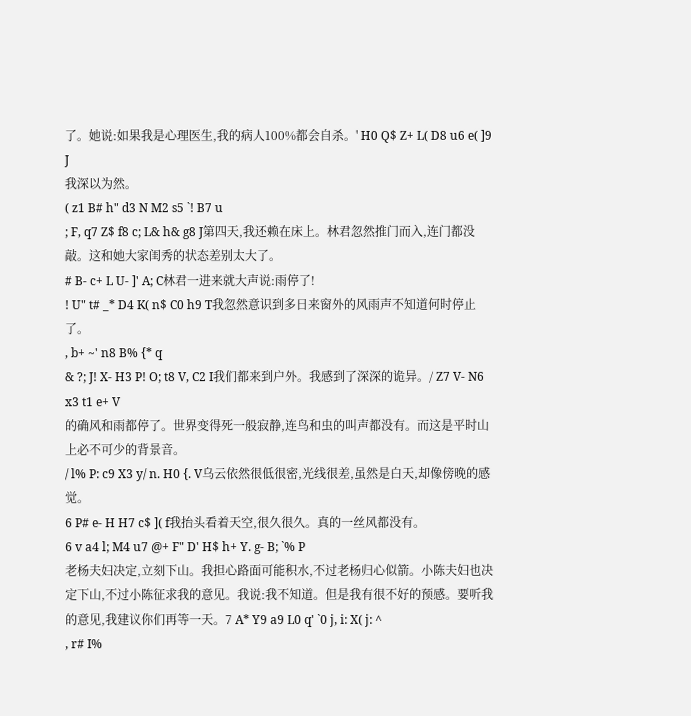了。她说:如果我是心理医生,我的病人100%都会自杀。' H0 Q$ Z+ L( D8 u6 e( ]9 J
我深以为然。
( z1 B# h" d3 N M2 s5 `! B7 u
; F, q7 Z$ f8 c; L& h& g8 J第四天,我还赖在床上。林君忽然推门而入,连门都没敲。这和她大家闺秀的状态差别太大了。
# B- c+ L U- ]' A; C林君一进来就大声说:雨停了!
! U" t# _* D4 K( n$ C0 h9 T我忽然意识到多日来窗外的风雨声不知道何时停止了。
, b+ ~' n8 B% {* q
& ?; J! X- H3 P! O; t8 V, C2 I我们都来到户外。我感到了深深的诡异。/ Z7 V- N6 x3 t1 e+ V
的确风和雨都停了。世界变得死一般寂静,连鸟和虫的叫声都没有。而这是平时山上必不可少的背景音。
/ l% P: c9 X3 y/ n. H0 {. V乌云依然很低很密,光线很差,虽然是白天,却像傍晚的感觉。
6 P# e- H H7 c$ ]( f我抬头看着天空,很久很久。真的一丝风都没有。
6 v a4 l; M4 u7 @+ F" D' H$ h+ Y. g- B; `% P
老杨夫妇决定,立刻下山。我担心路面可能积水,不过老杨归心似箭。小陈夫妇也决定下山,不过小陈征求我的意见。我说:我不知道。但是我有很不好的预感。要听我的意见,我建议你们再等一天。7 A* Y9 a9 L0 q' `0 j, i: X( j: ^
, r# I%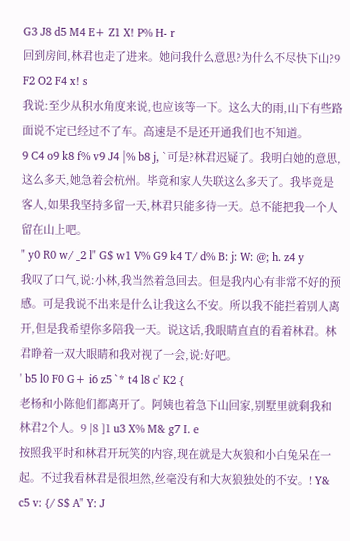G3 J8 d5 M4 E+ Z1 X! P% H- r
回到房间,林君也走了进来。她问我什么意思?为什么不尽快下山?9 F2 O2 F4 x! s
我说:至少从积水角度来说,也应该等一下。这么大的雨,山下有些路面说不定已经过不了车。高速是不是还开通我们也不知道。
9 C4 o9 k8 f% v9 J4 |% b8 j, `可是?林君迟疑了。我明白她的意思,这么多天,她急着会杭州。毕竟和家人失联这么多天了。我毕竟是客人,如果我坚持多留一天,林君只能多待一天。总不能把我一个人留在山上吧。
" y0 R0 w/ _2 l" G$ w1 V% G9 k4 T/ d% B: j: W: @; h. z4 y
我叹了口气,说:小林,我当然着急回去。但是我内心有非常不好的预感。可是我说不出来是什么让我这么不安。所以我不能拦着别人离开,但是我希望你多陪我一天。说这话,我眼睛直直的看着林君。林君睁着一双大眼睛和我对视了一会,说:好吧。
' b5 l0 F0 G+ i6 z5 `* t4 l8 c' K2 {
老杨和小陈他们都离开了。阿姨也着急下山回家,别墅里就剩我和林君2个人。9 |8 ]1 u3 X% M& g7 I. e
按照我平时和林君开玩笑的内容,现在就是大灰狼和小白兔呆在一起。不过我看林君是很坦然,丝毫没有和大灰狼独处的不安。! Y& c5 v: {/ S$ A" Y: J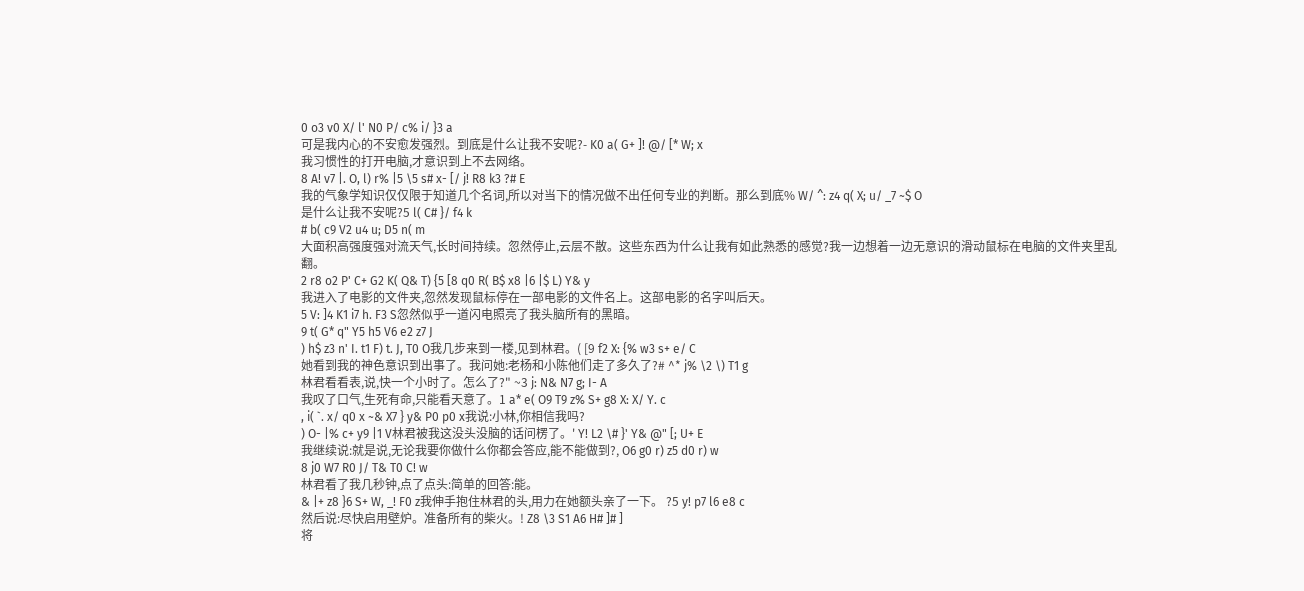0 o3 v0 X/ l' N0 P/ c% i/ }3 a
可是我内心的不安愈发强烈。到底是什么让我不安呢?- K0 a( G+ ]! @/ [* W; x
我习惯性的打开电脑,才意识到上不去网络。
8 A! v7 |. O, l) r% |5 \5 s# x- [/ j! R8 k3 ?# E
我的气象学知识仅仅限于知道几个名词,所以对当下的情况做不出任何专业的判断。那么到底% W/ ^: z4 q( X; u/ _7 ~$ O
是什么让我不安呢?5 l( C# }/ f4 k
# b( c9 V2 u4 u; D5 n( m
大面积高强度强对流天气,长时间持续。忽然停止,云层不散。这些东西为什么让我有如此熟悉的感觉?我一边想着一边无意识的滑动鼠标在电脑的文件夹里乱翻。
2 r8 o2 P' C+ G2 K( Q& T) {5 [8 q0 R( B$ x8 |6 |$ L) Y& y
我进入了电影的文件夹,忽然发现鼠标停在一部电影的文件名上。这部电影的名字叫后天。
5 V: ]4 K1 i7 h. F3 S忽然似乎一道闪电照亮了我头脑所有的黑暗。
9 t( G* q" Y5 h5 V6 e2 z7 J
) h$ z3 n' I. t1 F) t. J, T0 O我几步来到一楼,见到林君。( [9 f2 X: {% w3 s+ e/ C
她看到我的神色意识到出事了。我问她:老杨和小陈他们走了多久了?# ^* j% \2 \) T1 g
林君看看表,说,快一个小时了。怎么了?" ~3 j: N& N7 g; I- A
我叹了口气,生死有命,只能看天意了。1 a* e( O9 T9 z% S+ g8 X: X/ Y. c
, i( `. x/ q0 x ~& X7 } y& P0 p0 x我说:小林,你相信我吗?
) O- |% c+ y9 |1 V林君被我这没头没脑的话问楞了。' Y! L2 \# }' Y& @" [; U+ E
我继续说:就是说,无论我要你做什么你都会答应,能不能做到?, O6 g0 r) z5 d0 r) w
8 j0 W7 R0 J/ T& T0 C! w
林君看了我几秒钟,点了点头:简单的回答:能。
& |+ z8 }6 S+ W, _! F0 z我伸手抱住林君的头,用力在她额头亲了一下。 ?5 y! p7 l6 e8 c
然后说:尽快启用壁炉。准备所有的柴火。! Z8 \3 S1 A6 H# ]# ]
将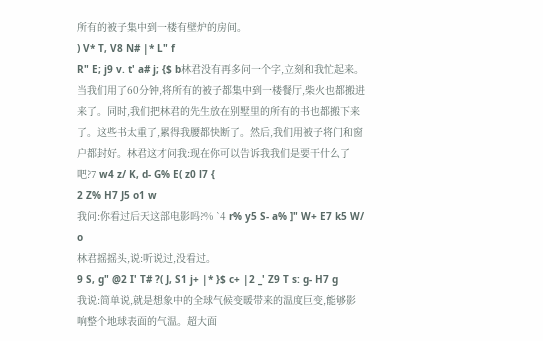所有的被子集中到一楼有壁炉的房间。
) V* T, V8 N# |* L" f
R" E; j9 v. t' a# j; {$ b林君没有再多问一个字,立刻和我忙起来。当我们用了60分钟,将所有的被子都集中到一楼餐厅,柴火也都搬进来了。同时,我们把林君的先生放在别墅里的所有的书也都搬下来了。这些书太重了,累得我腰都快断了。然后,我们用被子将门和窗户都封好。林君这才问我:现在你可以告诉我我们是要干什么了吧?7 w4 z/ K, d- G% E( z0 l7 {
2 Z% H7 J5 o1 w
我问:你看过后天这部电影吗?% `4 r% y5 S- a% ]" W+ E7 k5 W/ o
林君摇摇头,说:听说过,没看过。
9 S, g" @2 I' T# ?( J, S1 j+ |* }$ c+ |2 _' Z9 T s: g- H7 g
我说:简单说,就是想象中的全球气候变暖带来的温度巨变,能够影响整个地球表面的气温。超大面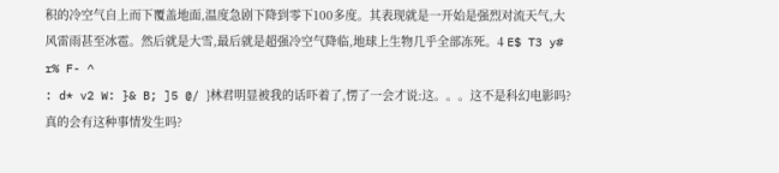积的冷空气自上而下覆盖地面,温度急剧下降到零下100多度。其表现就是一开始是强烈对流天气,大风雷雨甚至冰雹。然后就是大雪,最后就是超强冷空气降临,地球上生物几乎全部冻死。4 E$ T3 y# r% F- ^
: d* v2 W: }& B; ]5 @/ }林君明显被我的话吓着了,愣了一会才说:这。。。这不是科幻电影吗?真的会有这种事情发生吗?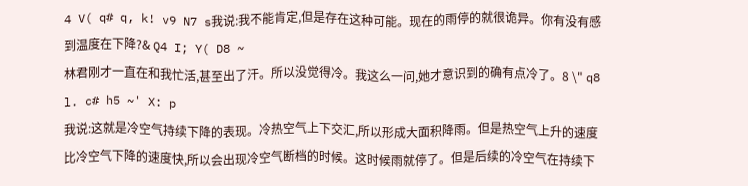4 V( q# q, k! v9 N7 s我说:我不能肯定,但是存在这种可能。现在的雨停的就很诡异。你有没有感到温度在下降?& Q4 I; Y( D8 ~
林君刚才一直在和我忙活,甚至出了汗。所以没觉得冷。我这么一问,她才意识到的确有点冷了。8 \" q8 l. c# h5 ~' X: p
我说:这就是冷空气持续下降的表现。冷热空气上下交汇,所以形成大面积降雨。但是热空气上升的速度比冷空气下降的速度快,所以会出现冷空气断档的时候。这时候雨就停了。但是后续的冷空气在持续下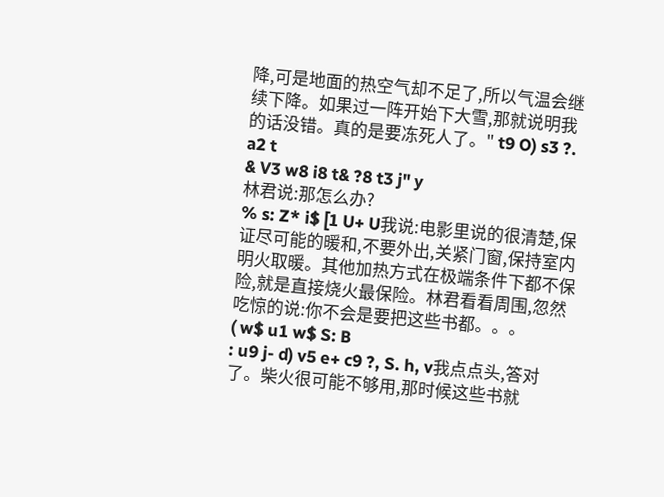降,可是地面的热空气却不足了,所以气温会继续下降。如果过一阵开始下大雪,那就说明我的话没错。真的是要冻死人了。" t9 O) s3 ?. a2 t
& V3 w8 i8 t& ?8 t3 j" y
林君说:那怎么办?
% s: Z* i$ [1 U+ U我说:电影里说的很清楚,保证尽可能的暖和,不要外出,关紧门窗,保持室内明火取暖。其他加热方式在极端条件下都不保险,就是直接烧火最保险。林君看看周围,忽然吃惊的说:你不会是要把这些书都。。。
( w$ u1 w$ S: B
: u9 j- d) v5 e+ c9 ?, S. h, v我点点头,答对了。柴火很可能不够用,那时候这些书就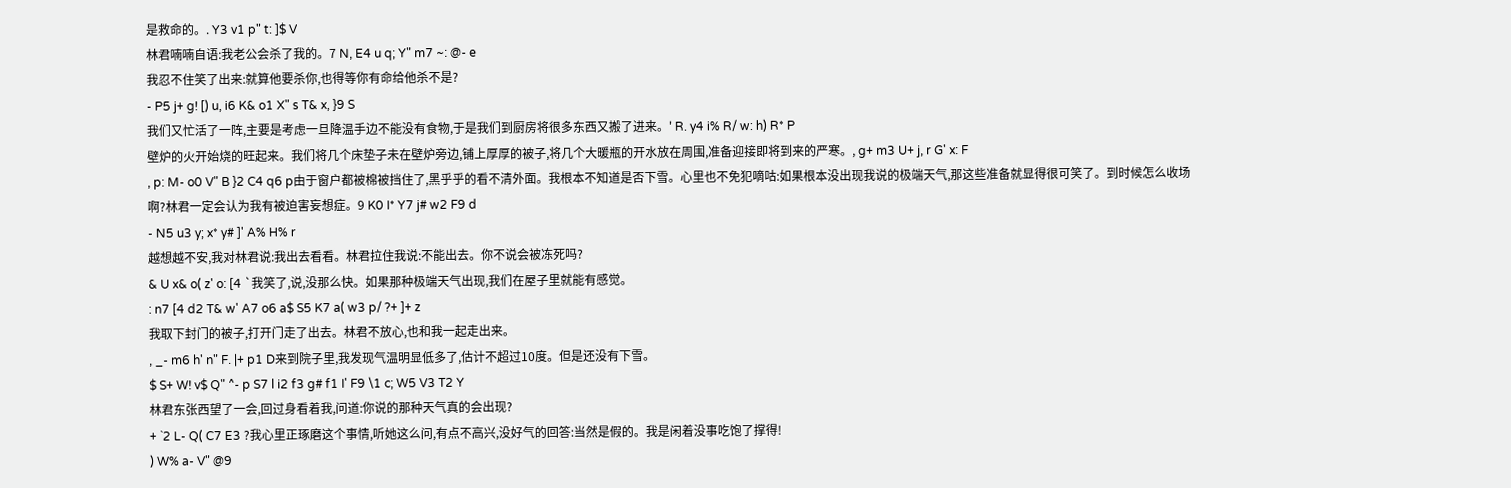是救命的。. Y3 v1 p" t: ]$ V
林君喃喃自语:我老公会杀了我的。7 N, E4 u q; Y" m7 ~: @- e
我忍不住笑了出来:就算他要杀你,也得等你有命给他杀不是?
- P5 j+ g! [) u, i6 K& o1 X" s T& x, }9 S
我们又忙活了一阵,主要是考虑一旦降温手边不能没有食物,于是我们到厨房将很多东西又搬了进来。' R. y4 i% R/ w: h) R* P
壁炉的火开始烧的旺起来。我们将几个床垫子未在壁炉旁边,铺上厚厚的被子,将几个大暖瓶的开水放在周围,准备迎接即将到来的严寒。, g+ m3 U+ j, r G' x: F
, p: M- o0 V" B }2 C4 q6 p由于窗户都被棉被挡住了,黑乎乎的看不清外面。我根本不知道是否下雪。心里也不免犯嘀咕:如果根本没出现我说的极端天气,那这些准备就显得很可笑了。到时候怎么收场啊?林君一定会认为我有被迫害妄想症。9 K0 I* Y7 j# w2 F9 d
- N5 u3 y; x* y# ]' A% H% r
越想越不安,我对林君说:我出去看看。林君拉住我说:不能出去。你不说会被冻死吗?
& U x& o( z' o: [4 `我笑了,说,没那么快。如果那种极端天气出现,我们在屋子里就能有感觉。
: n7 [4 d2 T& w' A7 o6 a$ S5 K7 a( w3 p/ ?+ ]+ z
我取下封门的被子,打开门走了出去。林君不放心,也和我一起走出来。
, _- m6 h' n" F. |+ p1 D来到院子里,我发现气温明显低多了,估计不超过10度。但是还没有下雪。
$ S+ W! v$ Q" ^- p S7 l i2 f3 g# f1 I' F9 \1 c; W5 V3 T2 Y
林君东张西望了一会,回过身看着我,问道:你说的那种天气真的会出现?
+ `2 L- Q( C7 E3 ?我心里正琢磨这个事情,听她这么问,有点不高兴,没好气的回答:当然是假的。我是闲着没事吃饱了撑得!
) W% a- V" @9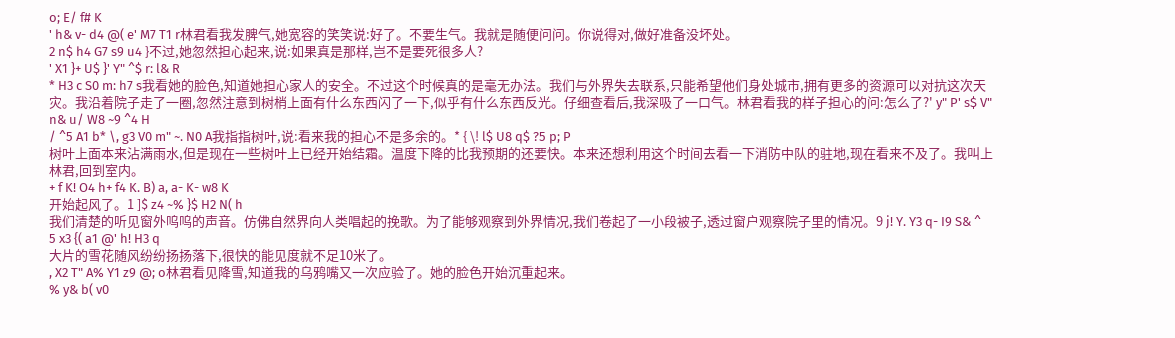o; E/ f# K
' h& v- d4 @( e' M7 T1 r林君看我发脾气,她宽容的笑笑说:好了。不要生气。我就是随便问问。你说得对,做好准备没坏处。
2 n$ h4 G7 s9 u4 }不过,她忽然担心起来,说:如果真是那样,岂不是要死很多人?
' X1 }+ U$ }' Y" ^$ r: l& R
* H3 c S0 m: h7 s我看她的脸色,知道她担心家人的安全。不过这个时候真的是毫无办法。我们与外界失去联系,只能希望他们身处城市,拥有更多的资源可以对抗这次天灾。我沿着院子走了一圈,忽然注意到树梢上面有什么东西闪了一下,似乎有什么东西反光。仔细查看后,我深吸了一口气。林君看我的样子担心的问:怎么了?' y" P' s$ V" n& u/ W8 ~9 ^4 H
/ ^5 A1 b* \, g3 V0 m" ~. N0 A我指指树叶,说:看来我的担心不是多余的。* { \! l$ U8 q$ ?5 p; P
树叶上面本来沾满雨水,但是现在一些树叶上已经开始结霜。温度下降的比我预期的还要快。本来还想利用这个时间去看一下消防中队的驻地,现在看来不及了。我叫上林君,回到室内。
+ f K! O4 h+ f4 K. B) a, a- K- w8 K
开始起风了。1 ]$ z4 ~% }$ H2 N( h
我们清楚的听见窗外呜呜的声音。仿佛自然界向人类唱起的挽歌。为了能够观察到外界情况,我们卷起了一小段被子,透过窗户观察院子里的情况。9 j! Y. Y3 q- I9 S& ^
5 x3 {( a1 @' h! H3 q
大片的雪花随风纷纷扬扬落下,很快的能见度就不足10米了。
, X2 T" A% Y1 z9 @; o林君看见降雪,知道我的乌鸦嘴又一次应验了。她的脸色开始沉重起来。
% y& b( v0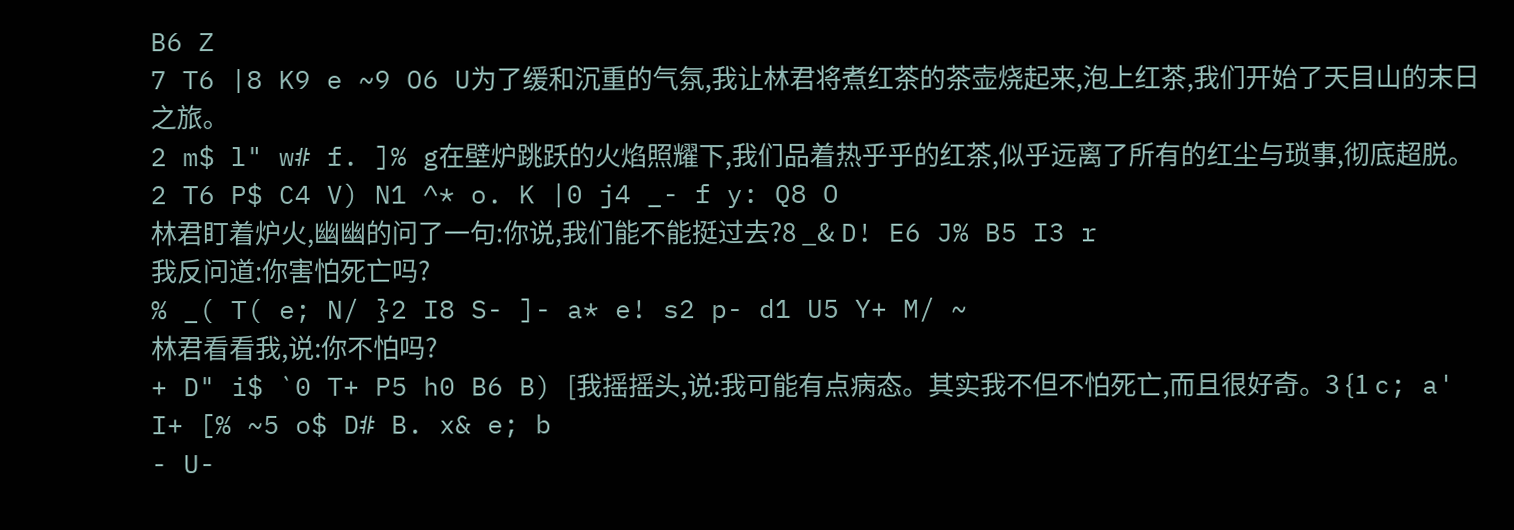B6 Z
7 T6 |8 K9 e ~9 O6 U为了缓和沉重的气氛,我让林君将煮红茶的茶壶烧起来,泡上红茶,我们开始了天目山的末日之旅。
2 m$ l" w# f. ]% g在壁炉跳跃的火焰照耀下,我们品着热乎乎的红茶,似乎远离了所有的红尘与琐事,彻底超脱。
2 T6 P$ C4 V) N1 ^* o. K |0 j4 _- f y: Q8 O
林君盯着炉火,幽幽的问了一句:你说,我们能不能挺过去?8 _& D! E6 J% B5 I3 r
我反问道:你害怕死亡吗?
% _( T( e; N/ }2 I8 S- ]- a* e! s2 p- d1 U5 Y+ M/ ~
林君看看我,说:你不怕吗?
+ D" i$ `0 T+ P5 h0 B6 B) [我摇摇头,说:我可能有点病态。其实我不但不怕死亡,而且很好奇。3 {1 c; a' I+ [% ~5 o$ D# B. x& e; b
- U-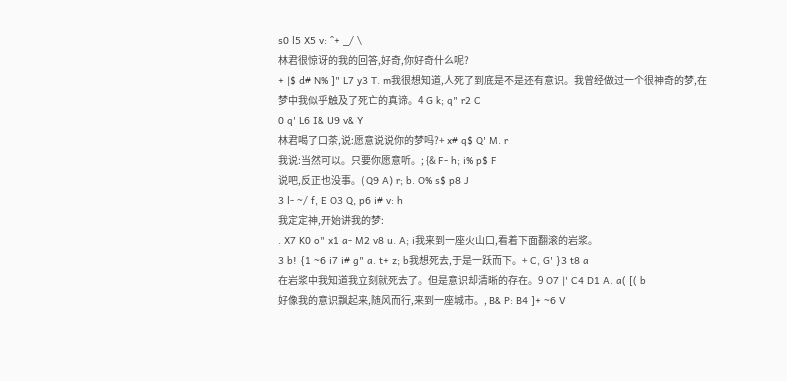s0 l5 X5 v: ^+ _/ \
林君很惊讶的我的回答,好奇,你好奇什么呢?
+ |$ d# N% ]" L7 y3 T. m我很想知道,人死了到底是不是还有意识。我曾经做过一个很神奇的梦,在梦中我似乎触及了死亡的真谛。4 G k; q" r2 C
0 q' L6 I& U9 v& Y
林君喝了口茶,说:愿意说说你的梦吗?+ x# q$ Q' M. r
我说:当然可以。只要你愿意听。; {& F- h; i% p$ F
说吧,反正也没事。( Q9 A) r; b. O% s$ p8 J
3 l- ~/ f, E O3 Q, p6 i# v: h
我定定神,开始讲我的梦:
. X7 K0 o" x1 a- M2 v8 u. A; i我来到一座火山口,看着下面翻滚的岩浆。
3 b! {1 ~6 i7 i# g" a. t+ z; b我想死去,于是一跃而下。+ C, G' }3 t8 a
在岩浆中我知道我立刻就死去了。但是意识却清晰的存在。9 O7 |' C4 D1 A. a( [( b
好像我的意识飘起来,随风而行,来到一座城市。, B& P: B4 ]+ ~6 V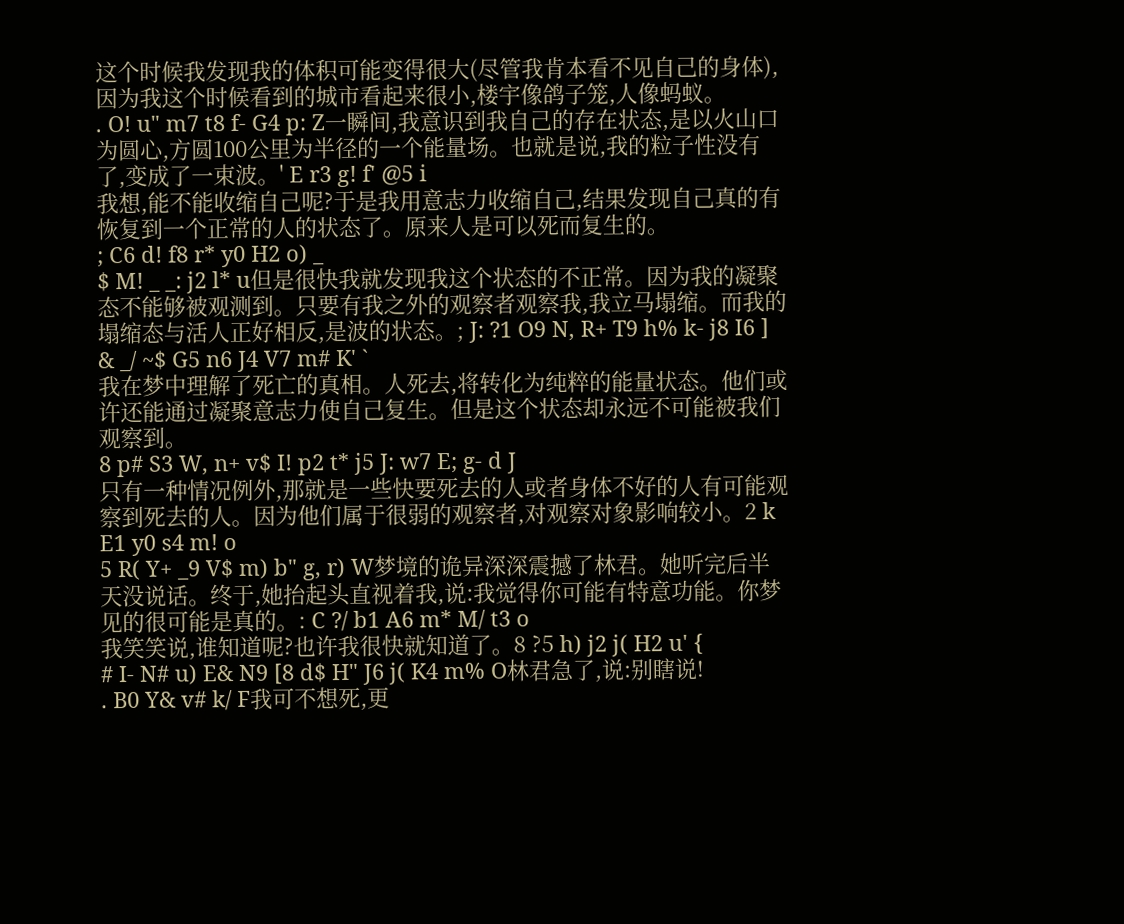这个时候我发现我的体积可能变得很大(尽管我肯本看不见自己的身体),因为我这个时候看到的城市看起来很小,楼宇像鸽子笼,人像蚂蚁。
. O! u" m7 t8 f- G4 p: Z一瞬间,我意识到我自己的存在状态,是以火山口为圆心,方圆100公里为半径的一个能量场。也就是说,我的粒子性没有了,变成了一束波。' E r3 g! f' @5 i
我想,能不能收缩自己呢?于是我用意志力收缩自己,结果发现自己真的有恢复到一个正常的人的状态了。原来人是可以死而复生的。
; C6 d! f8 r* y0 H2 o) _
$ M! _ _: j2 l* u但是很快我就发现我这个状态的不正常。因为我的凝聚态不能够被观测到。只要有我之外的观察者观察我,我立马塌缩。而我的塌缩态与活人正好相反,是波的状态。; J: ?1 O9 N, R+ T9 h% k- j8 I6 ]
& _/ ~$ G5 n6 J4 V7 m# K' `
我在梦中理解了死亡的真相。人死去,将转化为纯粹的能量状态。他们或许还能通过凝聚意志力使自己复生。但是这个状态却永远不可能被我们观察到。
8 p# S3 W, n+ v$ I! p2 t* j5 J: w7 E; g- d J
只有一种情况例外,那就是一些快要死去的人或者身体不好的人有可能观察到死去的人。因为他们属于很弱的观察者,对观察对象影响较小。2 k E1 y0 s4 m! o
5 R( Y+ _9 V$ m) b" g, r) W梦境的诡异深深震撼了林君。她听完后半天没说话。终于,她抬起头直视着我,说:我觉得你可能有特意功能。你梦见的很可能是真的。: C ?/ b1 A6 m* M/ t3 o
我笑笑说,谁知道呢?也许我很快就知道了。8 ?5 h) j2 j( H2 u' {
# I- N# u) E& N9 [8 d$ H" J6 j( K4 m% O林君急了,说:别瞎说!
. B0 Y& v# k/ F我可不想死,更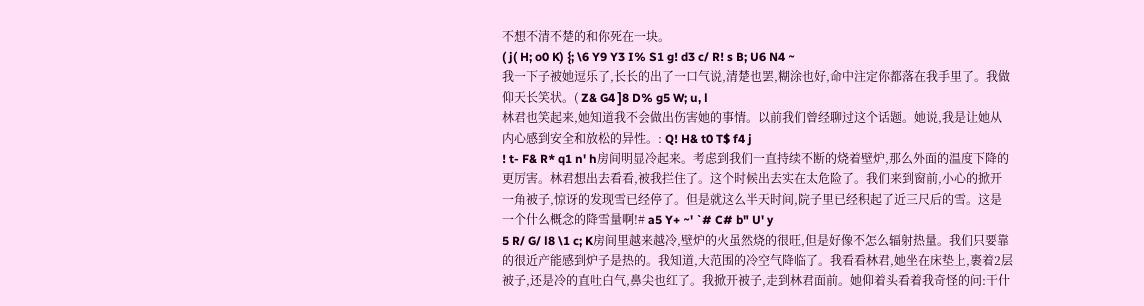不想不清不楚的和你死在一块。
( j( H; o0 K) {; \6 Y9 Y3 I% S1 g! d3 c/ R! s B; U6 N4 ~
我一下子被她逗乐了,长长的出了一口气说,清楚也罢,糊涂也好,命中注定你都落在我手里了。我做仰天长笑状。( Z& G4 ]8 D% g5 W; u, l
林君也笑起来,她知道我不会做出伤害她的事情。以前我们曾经聊过这个话题。她说,我是让她从内心感到安全和放松的异性。: Q! H& t0 T$ f4 j
! t- F& R* q1 n' h房间明显冷起来。考虑到我们一直持续不断的烧着壁炉,那么外面的温度下降的更厉害。林君想出去看看,被我拦住了。这个时候出去实在太危险了。我们来到窗前,小心的掀开一角被子,惊讶的发现雪已经停了。但是就这么半天时间,院子里已经积起了近三尺后的雪。这是一个什么概念的降雪量啊!# a5 Y+ ~' `# C# b" U' y
5 R/ G/ l8 \1 c; K房间里越来越冷,壁炉的火虽然烧的很旺,但是好像不怎么辐射热量。我们只要靠的很近产能感到炉子是热的。我知道,大范围的冷空气降临了。我看看林君,她坐在床垫上,裹着2层被子,还是冷的直吐白气,鼻尖也红了。我掀开被子,走到林君面前。她仰着头看着我奇怪的问:干什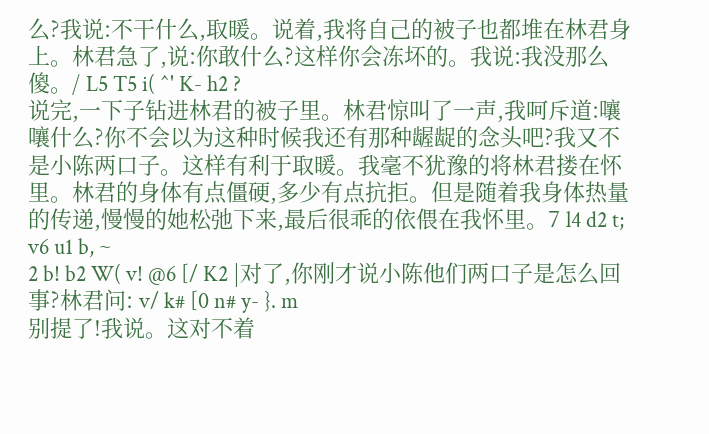么?我说:不干什么,取暖。说着,我将自己的被子也都堆在林君身上。林君急了,说:你敢什么?这样你会冻坏的。我说:我没那么傻。/ L5 T5 i( ^' K- h2 ?
说完,一下子钻进林君的被子里。林君惊叫了一声,我呵斥道:嚷嚷什么?你不会以为这种时候我还有那种龌龊的念头吧?我又不是小陈两口子。这样有利于取暖。我毫不犹豫的将林君搂在怀里。林君的身体有点僵硬,多少有点抗拒。但是随着我身体热量的传递,慢慢的她松弛下来,最后很乖的依偎在我怀里。7 l4 d2 t; v6 u1 b, ~
2 b! b2 W( v! @6 [/ K2 |对了,你刚才说小陈他们两口子是怎么回事?林君问: v/ k# [0 n# y- }. m
别提了!我说。这对不着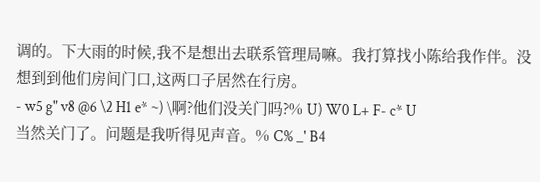调的。下大雨的时候,我不是想出去联系管理局嘛。我打算找小陈给我作伴。没想到到他们房间门口,这两口子居然在行房。
- w5 g" v8 @6 \2 H1 e* ~) \啊?他们没关门吗?% U) W0 L+ F- c* U
当然关门了。问题是我听得见声音。% C% _' B4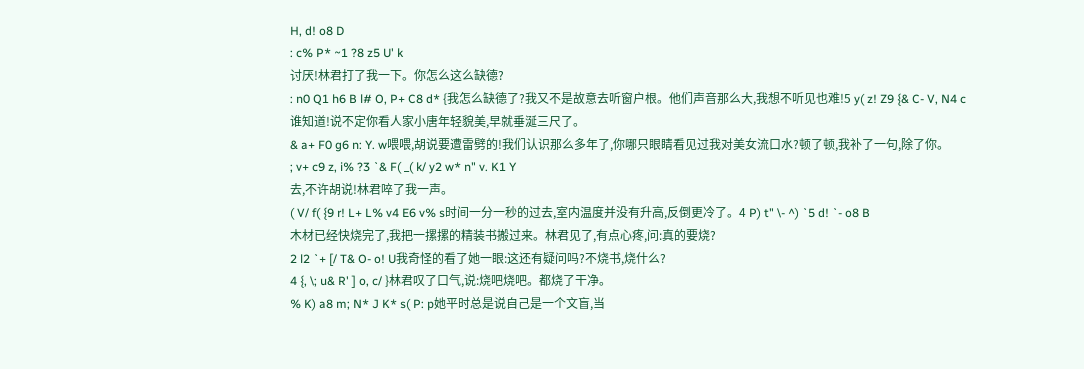H, d! o8 D
: c% P* ~1 ?8 z5 U' k
讨厌!林君打了我一下。你怎么这么缺德?
: n0 Q1 h6 B l# O, P+ C8 d* {我怎么缺德了?我又不是故意去听窗户根。他们声音那么大,我想不听见也难!5 y( z! Z9 {& C- V, N4 c
谁知道!说不定你看人家小唐年轻貌美,早就垂涎三尺了。
& a+ F0 g6 n: Y. w喂喂,胡说要遭雷劈的!我们认识那么多年了,你哪只眼睛看见过我对美女流口水?顿了顿,我补了一句,除了你。
; v+ c9 z, i% ?3 `& F( _( k/ y2 w* n" v. K1 Y
去,不许胡说!林君啐了我一声。
( V/ f( {9 r! L+ L% v4 E6 v% s时间一分一秒的过去,室内温度并没有升高,反倒更冷了。4 P) t" \- ^) `5 d! `- o8 B
木材已经快烧完了,我把一摞摞的精装书搬过来。林君见了,有点心疼,问:真的要烧?
2 l2 `+ [/ T& O- o! U我奇怪的看了她一眼:这还有疑问吗?不烧书,烧什么?
4 {, \; u& R' ] o, c/ }林君叹了口气,说:烧吧烧吧。都烧了干净。
% K) a8 m; N* J K* s( P: p她平时总是说自己是一个文盲,当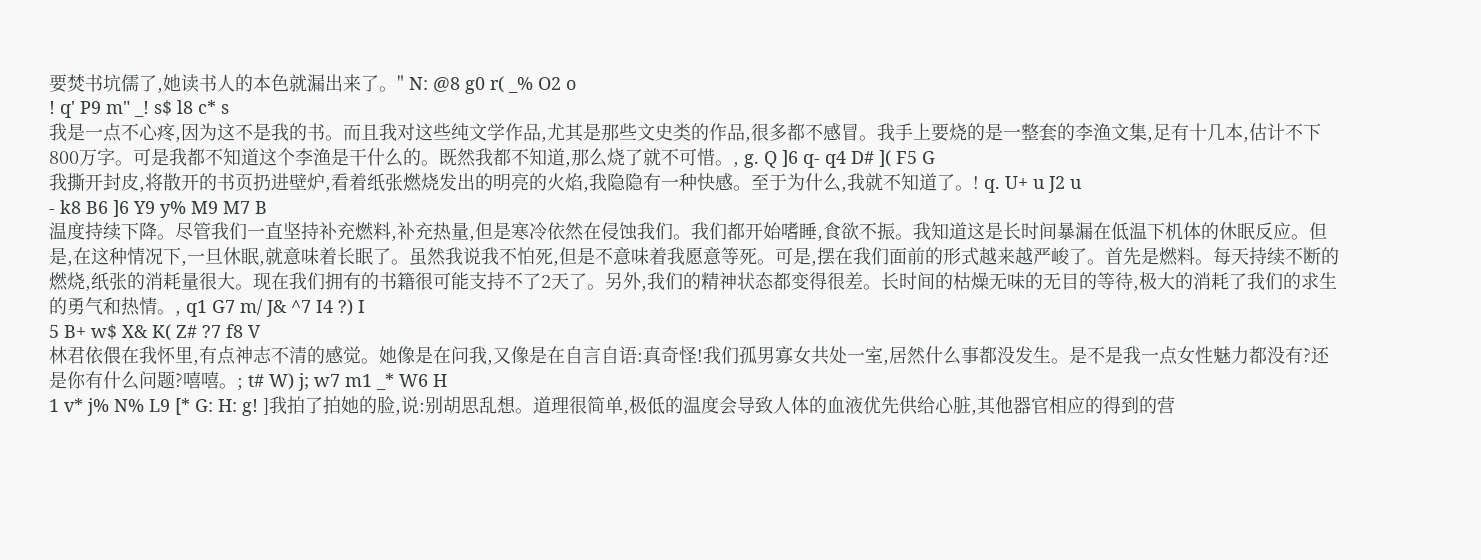要焚书坑儒了,她读书人的本色就漏出来了。" N: @8 g0 r( _% O2 o
! q' P9 m" _! s$ l8 c* s
我是一点不心疼,因为这不是我的书。而且我对这些纯文学作品,尤其是那些文史类的作品,很多都不感冒。我手上要烧的是一整套的李渔文集,足有十几本,估计不下800万字。可是我都不知道这个李渔是干什么的。既然我都不知道,那么烧了就不可惜。, g. Q ]6 q- q4 D# ]( F5 G
我撕开封皮,将散开的书页扔进壁炉,看着纸张燃烧发出的明亮的火焰,我隐隐有一种快感。至于为什么,我就不知道了。! q. U+ u J2 u
- k8 B6 ]6 Y9 y% M9 M7 B
温度持续下降。尽管我们一直坚持补充燃料,补充热量,但是寒冷依然在侵蚀我们。我们都开始嗜睡,食欲不振。我知道这是长时间暴漏在低温下机体的休眠反应。但是,在这种情况下,一旦休眠,就意味着长眠了。虽然我说我不怕死,但是不意味着我愿意等死。可是,摆在我们面前的形式越来越严峻了。首先是燃料。每天持续不断的燃烧,纸张的消耗量很大。现在我们拥有的书籍很可能支持不了2天了。另外,我们的精神状态都变得很差。长时间的枯燥无味的无目的等待,极大的消耗了我们的求生的勇气和热情。, q1 G7 m/ J& ^7 I4 ?) I
5 B+ w$ X& K( Z# ?7 f8 V
林君依偎在我怀里,有点神志不清的感觉。她像是在问我,又像是在自言自语:真奇怪!我们孤男寡女共处一室,居然什么事都没发生。是不是我一点女性魅力都没有?还是你有什么问题?嘻嘻。; t# W) j; w7 m1 _* W6 H
1 v* j% N% L9 [* G: H: g! ]我拍了拍她的脸,说:别胡思乱想。道理很简单,极低的温度会导致人体的血液优先供给心脏,其他器官相应的得到的营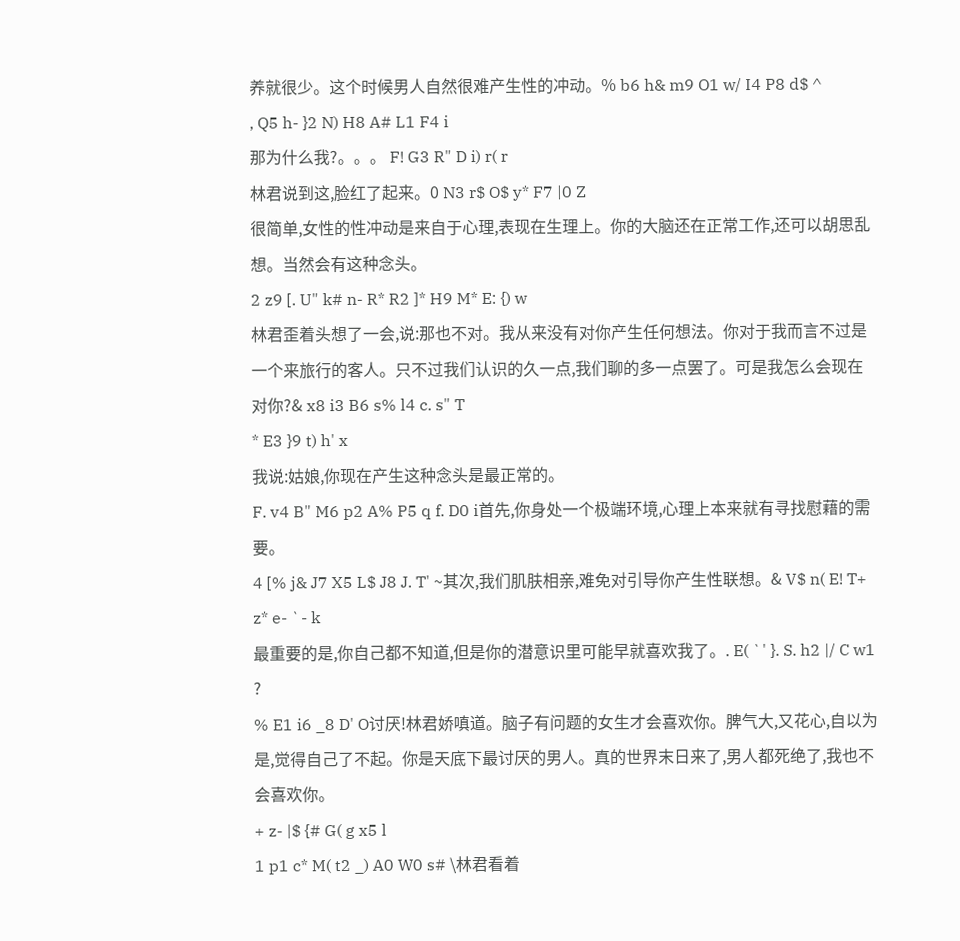养就很少。这个时候男人自然很难产生性的冲动。% b6 h& m9 O1 w/ I4 P8 d$ ^
, Q5 h- }2 N) H8 A# L1 F4 i
那为什么我?。。。 F! G3 R" D i) r( r
林君说到这,脸红了起来。0 N3 r$ O$ y* F7 |0 Z
很简单,女性的性冲动是来自于心理,表现在生理上。你的大脑还在正常工作,还可以胡思乱想。当然会有这种念头。
2 z9 [. U" k# n- R* R2 ]* H9 M* E: {) w
林君歪着头想了一会,说:那也不对。我从来没有对你产生任何想法。你对于我而言不过是一个来旅行的客人。只不过我们认识的久一点,我们聊的多一点罢了。可是我怎么会现在对你?& x8 i3 B6 s% l4 c. s" T
* E3 }9 t) h' x
我说:姑娘,你现在产生这种念头是最正常的。
F. v4 B" M6 p2 A% P5 q f. D0 i首先,你身处一个极端环境,心理上本来就有寻找慰藉的需要。
4 [% j& J7 X5 L$ J8 J. T' ~其次,我们肌肤相亲,难免对引导你产生性联想。& V$ n( E! T+ z* e- `- k
最重要的是,你自己都不知道,但是你的潜意识里可能早就喜欢我了。. E( `' }. S. h2 |/ C w1 ?
% E1 i6 _8 D' O讨厌!林君娇嗔道。脑子有问题的女生才会喜欢你。脾气大,又花心,自以为是,觉得自己了不起。你是天底下最讨厌的男人。真的世界末日来了,男人都死绝了,我也不会喜欢你。
+ z- |$ {# G( g x5 l
1 p1 c* M( t2 _) A0 W0 s# \林君看着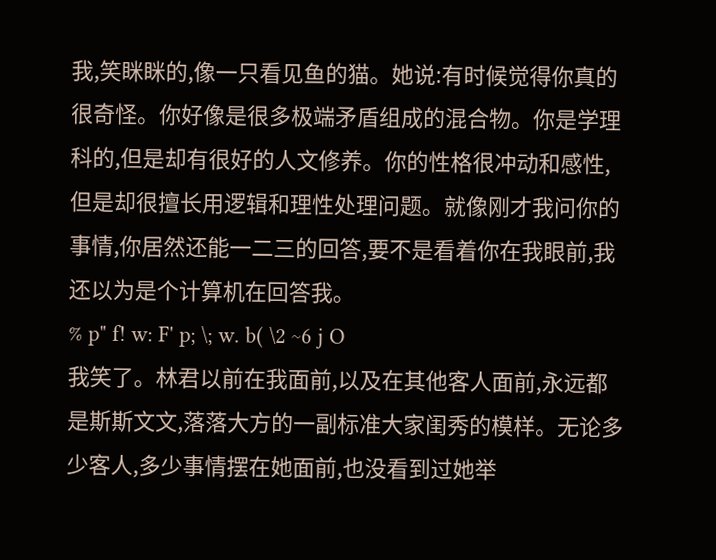我,笑眯眯的,像一只看见鱼的猫。她说:有时候觉得你真的很奇怪。你好像是很多极端矛盾组成的混合物。你是学理科的,但是却有很好的人文修养。你的性格很冲动和感性,但是却很擅长用逻辑和理性处理问题。就像刚才我问你的事情,你居然还能一二三的回答,要不是看着你在我眼前,我还以为是个计算机在回答我。
% p" f! w: F' p; \; w. b( \2 ~6 j O
我笑了。林君以前在我面前,以及在其他客人面前,永远都是斯斯文文,落落大方的一副标准大家闺秀的模样。无论多少客人,多少事情摆在她面前,也没看到过她举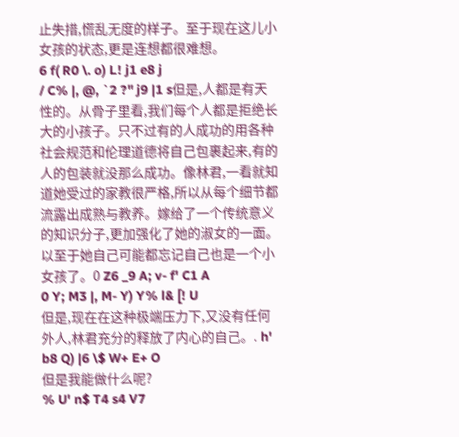止失措,慌乱无度的样子。至于现在这儿小女孩的状态,更是连想都很难想。
6 f( R0 \. o) L! j1 e8 j
/ C% |, @, `2 ?" j9 |1 s但是,人都是有天性的。从骨子里看,我们每个人都是拒绝长大的小孩子。只不过有的人成功的用各种社会规范和伦理道德将自己包裹起来,有的人的包装就没那么成功。像林君,一看就知道她受过的家教很严格,所以从每个细节都流露出成熟与教养。嫁给了一个传统意义的知识分子,更加强化了她的淑女的一面。以至于她自己可能都忘记自己也是一个小女孩了。0 Z6 _9 A; v- f' C1 A
0 Y; M3 |, M- Y) Y% l& [! U
但是,现在在这种极端压力下,又没有任何外人,林君充分的释放了内心的自己。. h' b8 Q) |6 \$ W+ E+ O
但是我能做什么呢?
% U' n$ T4 s4 V7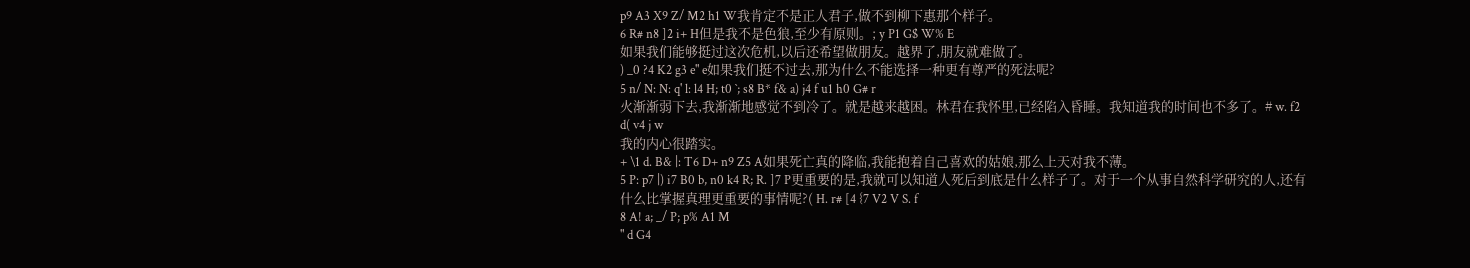p9 A3 X9 Z/ M2 h1 W我肯定不是正人君子,做不到柳下惠那个样子。
6 R# n8 ]2 i+ H但是我不是色狼,至少有原则。; y P1 G$ W% E
如果我们能够挺过这次危机,以后还希望做朋友。越界了,朋友就难做了。
) _0 ?4 K2 g3 e" e如果我们挺不过去,那为什么不能选择一种更有尊严的死法呢?
5 n/ N: N: q' l: l4 H; t0 `; s8 B* f& a) j4 f u1 h0 G# r
火渐渐弱下去,我渐渐地感觉不到冷了。就是越来越困。林君在我怀里,已经陷入昏睡。我知道我的时间也不多了。# w. f2 d( v4 j w
我的内心很踏实。
+ \1 d. B& |: T6 D+ n9 Z5 A如果死亡真的降临,我能抱着自己喜欢的姑娘,那么上天对我不薄。
5 P: p7 |) i7 B0 b, n0 k4 R; R. ]7 P更重要的是,我就可以知道人死后到底是什么样子了。对于一个从事自然科学研究的人,还有什么比掌握真理更重要的事情呢?( H. r# [4 {7 V2 V S. f
8 A! a; _/ P; p% A1 M
" d G4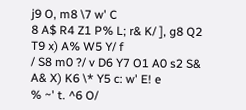j9 O, m8 \7 w' C
8 A$ R4 Z1 P% L; r& K/ ], g8 Q2 T9 x) A% W5 Y/ f
/ S8 m0 ?/ v D6 Y7 O1 A0 s2 S& A& X) K6 \* Y5 c: w' E! e
% ~' t. ^6 O/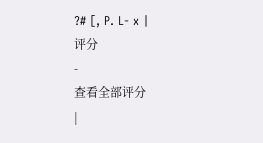?# [, P. L- x |
评分
-
查看全部评分
|